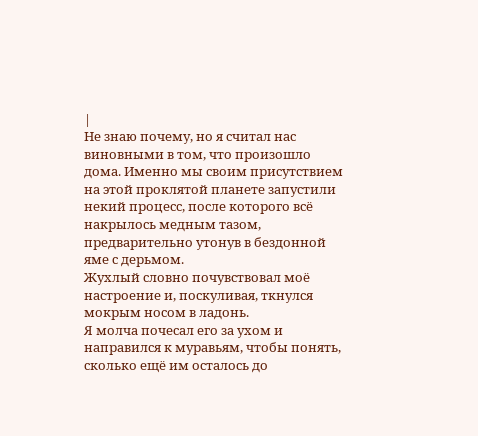|
Не знаю почему, но я считал нас виновными в том, что произошло дома. Именно мы своим присутствием на этой проклятой планете запустили некий процесс, после которого всё накрылось медным тазом, предварительно утонув в бездонной яме с дерьмом.
Жухлый словно почувствовал моё настроение и, поскуливая, ткнулся мокрым носом в ладонь.
Я молча почесал его за ухом и направился к муравьям, чтобы понять, сколько ещё им осталось до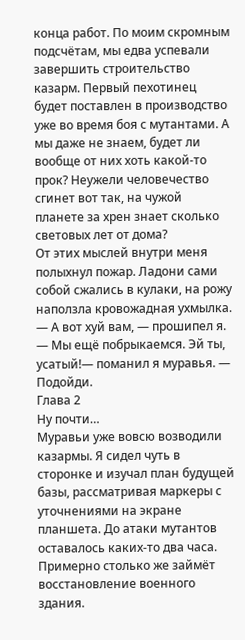конца работ. По моим скромным подсчётам, мы едва успевали завершить строительство казарм. Первый пехотинец будет поставлен в производство уже во время боя с мутантами. А мы даже не знаем, будет ли вообще от них хоть какой-то прок? Неужели человечество сгинет вот так, на чужой планете за хрен знает сколько световых лет от дома?
От этих мыслей внутри меня полыхнул пожар. Ладони сами собой сжались в кулаки, на рожу наползла кровожадная ухмылка.
— А вот хуй вам, — прошипел я. — Мы ещё побрыкаемся. Эй ты, усатый!— поманил я муравья. — Подойди.
Глава 2
Ну почти…
Муравьи уже вовсю возводили казармы. Я сидел чуть в сторонке и изучал план будущей базы, рассматривая маркеры с уточнениями на экране планшета. До атаки мутантов оставалось каких-то два часа. Примерно столько же займёт восстановление военного здания.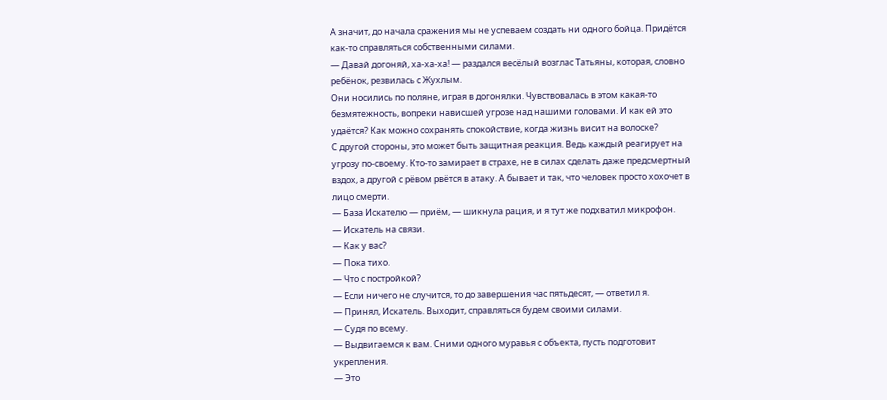А значит, до начала сражения мы не успеваем создать ни одного бойца. Придётся как-то справляться собственными силами.
— Давай догоняй, ха-ха-ха! — раздался весёлый возглас Татьяны, которая, словно ребёнок, резвилась с Жухлым.
Они носились по поляне, играя в догонялки. Чувствовалась в этом какая-то безмятежность, вопреки нависшей угрозе над нашими головами. И как ей это удаётся? Как можно сохранять спокойствие, когда жизнь висит на волоске?
С другой стороны, это может быть защитная реакция. Ведь каждый реагирует на угрозу по-своему. Кто-то замирает в страхе, не в силах сделать даже предсмертный вздох, а другой с рёвом рвётся в атаку. А бывает и так, что человек просто хохочет в лицо смерти.
— База Искателю — приём, — шикнула рация, и я тут же подхватил микрофон.
— Искатель на связи.
— Как у вас?
— Пока тихо.
— Что с постройкой?
— Если ничего не случится, то до завершения час пятьдесят, — ответил я.
— Принял, Искатель. Выходит, справляться будем своими силами.
— Судя по всему.
— Выдвигаемся к вам. Сними одного муравья с объекта, пусть подготовит укрепления.
— Это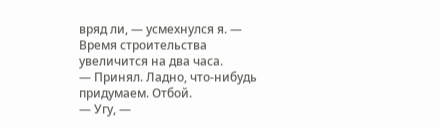вряд ли, — усмехнулся я. — Время строительства увеличится на два часа.
— Принял. Ладно, что-нибудь придумаем. Отбой.
— Угу, —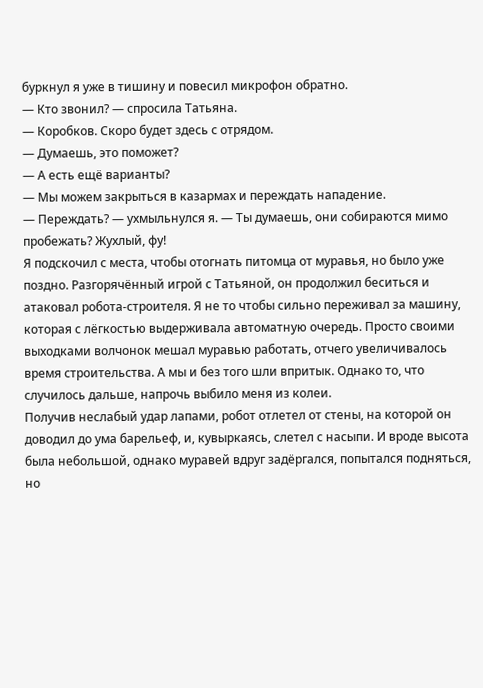буркнул я уже в тишину и повесил микрофон обратно.
— Кто звонил? — спросила Татьяна.
— Коробков. Скоро будет здесь с отрядом.
— Думаешь, это поможет?
— А есть ещё варианты?
— Мы можем закрыться в казармах и переждать нападение.
— Переждать? — ухмыльнулся я. — Ты думаешь, они собираются мимо пробежать? Жухлый, фу!
Я подскочил с места, чтобы отогнать питомца от муравья, но было уже поздно. Разгорячённый игрой с Татьяной, он продолжил беситься и атаковал робота-строителя. Я не то чтобы сильно переживал за машину, которая с лёгкостью выдерживала автоматную очередь. Просто своими выходками волчонок мешал муравью работать, отчего увеличивалось время строительства. А мы и без того шли впритык. Однако то, что случилось дальше, напрочь выбило меня из колеи.
Получив неслабый удар лапами, робот отлетел от стены, на которой он доводил до ума барельеф, и, кувыркаясь, слетел с насыпи. И вроде высота была небольшой, однако муравей вдруг задёргался, попытался подняться, но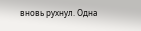вновь рухнул. Одна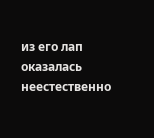из его лап оказалась неестественно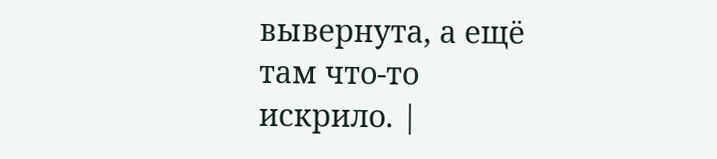вывернута, а ещё там что-то искрило. |